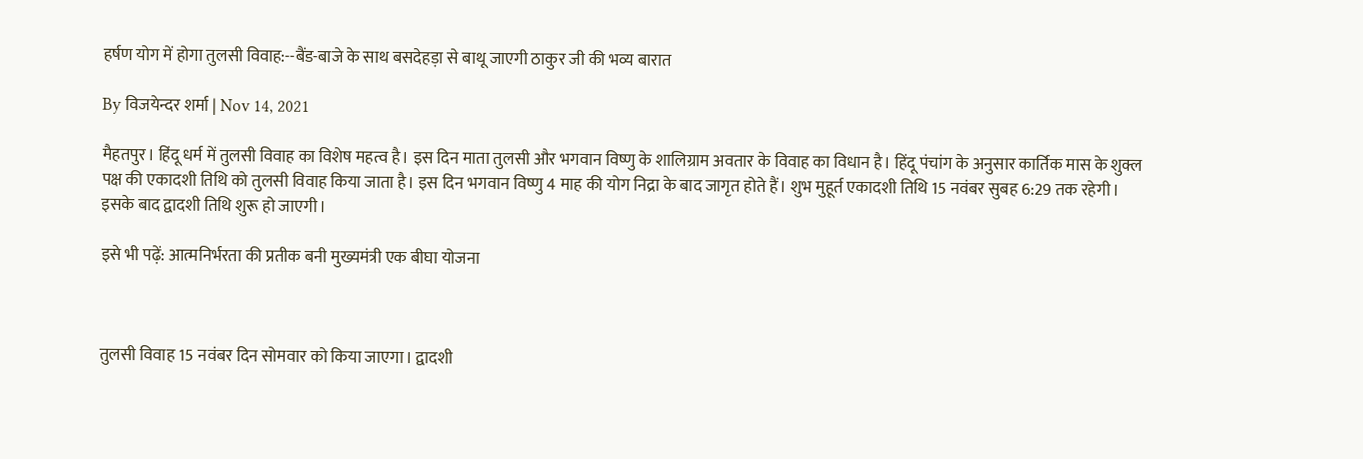हर्षण योग में होगा तुलसी विवाह:--बैंड-बाजे के साथ बसदेहड़ा से बाथू जाएगी ठाकुर जी की भव्य बारात

By विजयेन्दर शर्मा | Nov 14, 2021

मैहतपुर। हिंदू धर्म में तुलसी विवाह का विशेष महत्व है। इस दिन माता तुलसी और भगवान विष्णु के शालिग्राम अवतार के विवाह का विधान है। हिंदू पंचांग के अनुसार कार्तिक मास के शुक्ल पक्ष की एकादशी तिथि को तुलसी विवाह किया जाता है। इस दिन भगवान विष्णु 4 माह की योग निद्रा के बाद जागृत होते हैं। शुभ मुहूर्त एकादशी तिथि 15 नवंबर सुबह 6:29 तक रहेगी। इसके बाद द्वादशी तिथि शुरू हो जाएगी।

इसे भी पढ़ें: आत्मनिर्भरता की प्रतीक बनी मुख्यमंत्री एक बीघा योजना



तुलसी विवाह 15 नवंबर दिन सोमवार को किया जाएगा। द्वादशी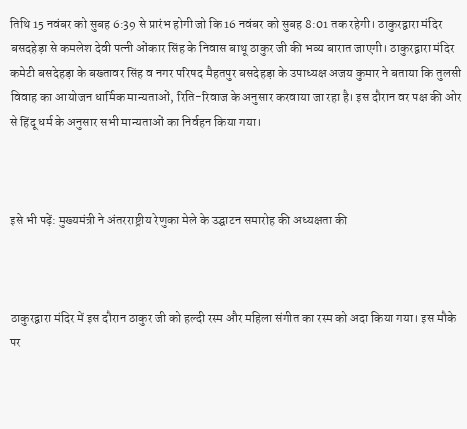तिथि 15 नवंबर को सुबह 6:39 से प्रारंभ होगी जो कि 16 नवंबर को सुबह 8:01 तक रहेगी। ठाकुरद्वारा मंदिर बसदहेड़ा से कमलेश देवी पत्नी ओंकार सिंह के निवास बाथू ठाकुर जी की भव्य बारात जाएगी। ठाकुरद्वारा मंदिर कमेटी बसदेहड़ा के बख्तावर सिंह व नगर परिषद मैहतपुर बसदेहड़ा के उपाध्यक्ष अजय कुमार ने बताया कि तुलसी विवाह का आयोजन धार्मिक मान्यताओं, रिति-रिवाज के अनुसार करवाया जा रहा है। इस दौरान वर पक्ष की ओर से हिंदू धर्म के अनुसार सभी मान्यताओं का निर्वहन किया गया।



इसे भी पढ़ें: मुख्यमंत्री ने अंतरराष्ट्रीय रेणुका मेले के उद्घाटन समारोह की अध्यक्षता की



ठाकुरद्वारा मंदिर में इस दौरान ठाकुर जी को हल्दी रस्म और महिला संगीत का रस्म को अदा किया गया। इस मौके पर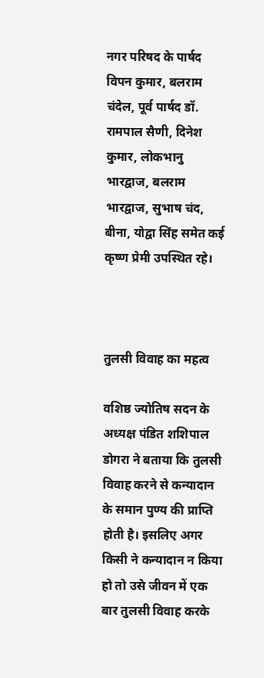नगर परिषद के पार्षद विपन कुमार, बलराम चंदेल, पूर्व पार्षद डॉ. रामपाल सैणी, दिनेश कुमार, लोकभानु भारद्वाज, बलराम भारद्वाज, सुभाष चंद, बीना, योद्वा सिंह समेत कई कृष्ण प्रेमी उपस्थित रहे।



तुलसी विवाह का महत्व

वशिष्ठ ज्योतिष सदन के अध्यक्ष पंडित शशिपाल डोगरा ने बताया कि तुलसी विवाह करने से कन्यादान के समान पुण्य की प्राप्ति होती है। इसलिए अगर किसी ने कन्यादान न किया हो तो उसे जीवन में एक बार तुलसी विवाह करके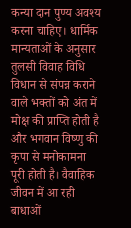कन्या दान पुण्य अवश्य करना चाहिए। धार्मिक मान्यताओं के अनुसार तुलसी विवाह विधि विधान से संपन्न कराने वाले भक्तों को अंत में मोक्ष की प्राप्ति होती है और भगवान विष्णु की कृपा से मनोकामना पूरी होती है। वैवाहिक जीवन में आ रही बाधाओं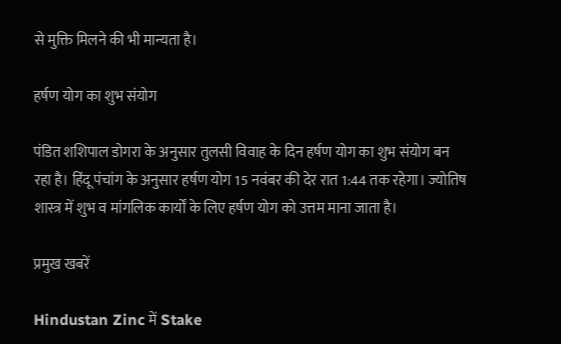से मुक्ति मिलने की भी मान्यता है।

हर्षण योग का शुभ संयोग

पंडित शशिपाल डोगरा के अनुसार तुलसी विवाह के दिन हर्षण योग का शुभ संयोग बन रहा है। हिंदू पंचांग के अनुसार हर्षण योग 15 नवंबर की देर रात 1:44 तक रहेगा। ज्योतिष शास्त्र में शुभ व मांगलिक कार्यों के लिए हर्षण योग को उत्तम माना जाता है।

प्रमुख खबरें

Hindustan Zinc में Stake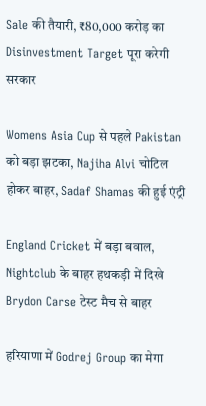Sale की तैयारी, ₹80,000 करोड़ का Disinvestment Target पूरा करेगी सरकार

Womens Asia Cup से पहले Pakistan को बड़ा झटका, Najiha Alvi चोटिल होकर बाहर, Sadaf Shamas की हुई एंट्री

England Cricket में बड़ा बवाल, Nightclub के बाहर हथकड़ी में दिखे Brydon Carse टेस्ट मैच से बाहर

हरियाणा में Godrej Group का मेगा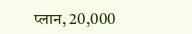प्लान, 20,000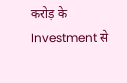करोड़ के Investment से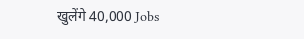खुलेंगे 40,000 Jobs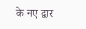के नए द्वार